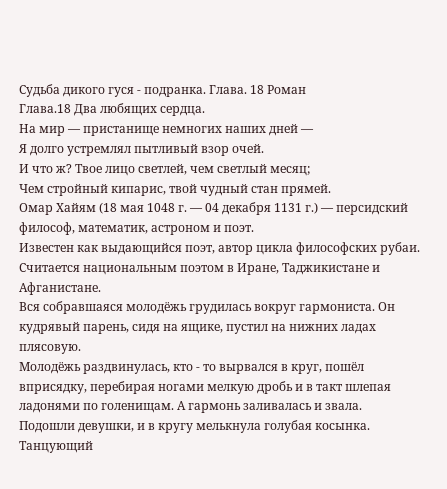Судьба дикого гуся - подранка. Глава. 18 Роман
Глава.18 Два любящих сердца.
На мир — пристанище немногих наших дней —
Я долго устремлял пытливый взор очей.
И что ж? Твое лицо светлей, чем светлый месяц;
Чем стройный кипарис, твой чудный стан прямей.
Омар Хайям (18 мая 1048 г. — 04 декабря 1131 г.) — персидский философ, математик, астроном и поэт.
Известен как выдающийся поэт, автор цикла философских рубаи. Считается национальным поэтом в Иране, Таджикистане и Афганистане.
Вся собравшаяся молодёжь грудилась вокруг гармониста. Он кудрявый парень, сидя на ящике, пустил на нижних ладах плясовую.
Молодёжь раздвинулась, кто - то вырвался в круг, пошёл вприсядку, перебирая ногами мелкую дробь и в такт шлепая ладонями по голенищам. А гармонь заливалась и звала.
Подошли девушки, и в кругу мелькнула голубая косынка. Танцующий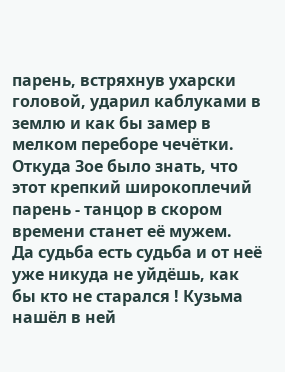парень, встряхнув ухарски головой, ударил каблуками в землю и как бы замер в мелком переборе чечётки.
Откуда Зое было знать, что этот крепкий широкоплечий парень - танцор в скором времени станет её мужем.
Да судьба есть судьба и от неё уже никуда не уйдёшь, как бы кто не старался ! Кузьма нашёл в ней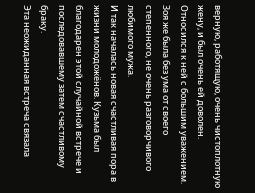верную, работящую, очень чистоплотную жену, и был очень ей доволен.
Относился к ней с большим уважением. Зоя же была без ума от своего степенного, не очень разговорчивого любимого мужа.
И так началась новая счастливая пора в жизни молодожёнов. Кузьма был благодарен этой случайной встрече и последовавшему затем счастливому браку.
Эта неожиданная встреча связала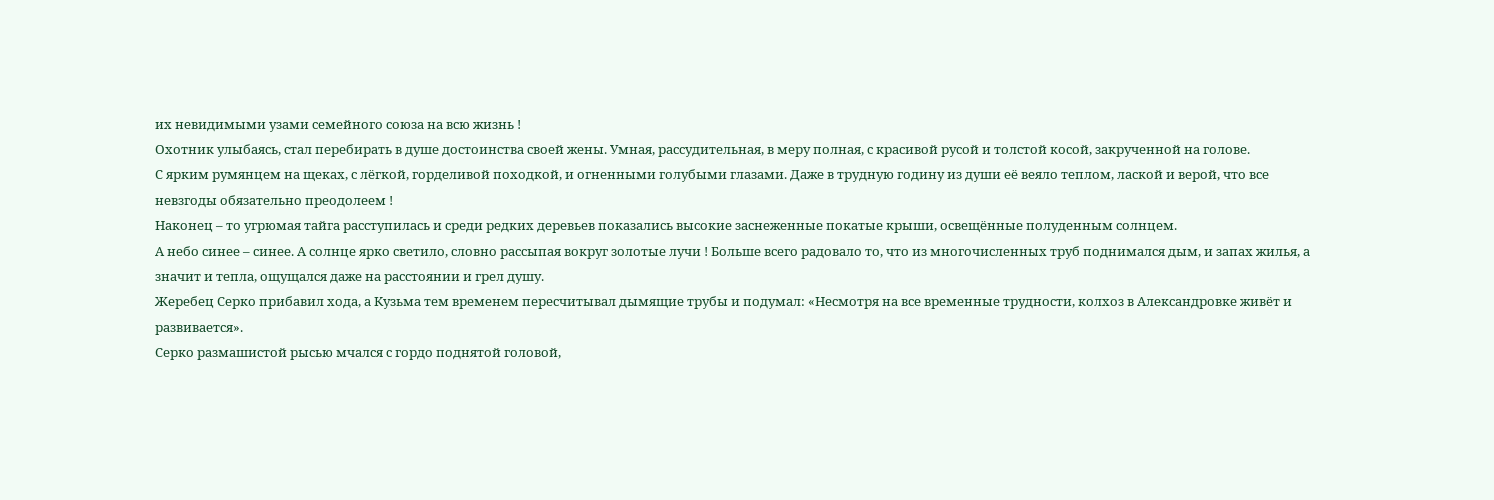их невидимыми узами семейного союза на всю жизнь !
Охотник улыбаясь, стал перебирать в душе достоинства своей жены. Умная, рассудительная, в меру полная, с красивой русой и толстой косой, закрученной на голове.
С ярким румянцем на щеках, с лёгкой, горделивой походкой, и огненными голубыми глазами. Даже в трудную годину из души её веяло теплом, лаской и верой, что все невзгоды обязательно преодолеем !
Наконец – то угрюмая тайга расступилась и среди редких деревьев показались высокие заснеженные покатые крыши, освещённые полуденным солнцем.
А небо синее – синее. А солнце ярко светило, словно рассыпая вокруг золотые лучи ! Больше всего радовало то, что из многочисленных труб поднимался дым, и запах жилья, а значит и тепла, ощущался даже на расстоянии и грел душу.
Жеребец Серко прибавил хода, а Кузьма тем временем пересчитывал дымящие трубы и подумал: «Несмотря на все временные трудности, колхоз в Александровке живёт и развивается».
Серко размашистой рысью мчался с гордо поднятой головой,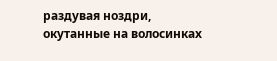раздувая ноздри, окутанные на волосинках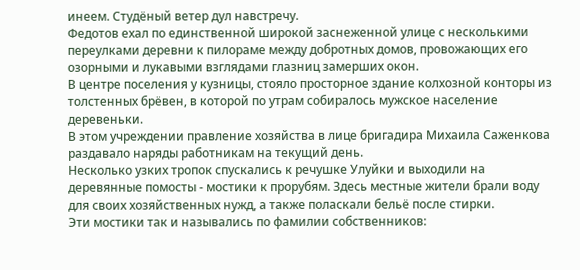инеем. Студёный ветер дул навстречу.
Федотов ехал по единственной широкой заснеженной улице с несколькими переулками деревни к пилораме между добротных домов, провожающих его озорными и лукавыми взглядами глазниц замерших окон.
В центре поселения у кузницы, стояло просторное здание колхозной конторы из толстенных брёвен, в которой по утрам собиралось мужское население деревеньки.
В этом учреждении правление хозяйства в лице бригадира Михаила Саженкова раздавало наряды работникам на текущий день.
Несколько узких тропок спускались к речушке Улуйки и выходили на деревянные помосты - мостики к прорубям. Здесь местные жители брали воду для своих хозяйственных нужд, а также поласкали бельё после стирки.
Эти мостики так и назывались по фамилии собственников: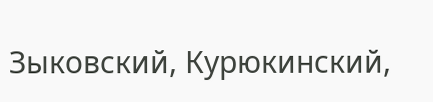Зыковский, Курюкинский,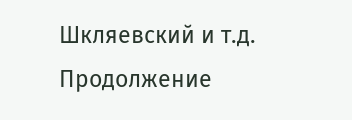Шкляевский и т.д.
Продолжение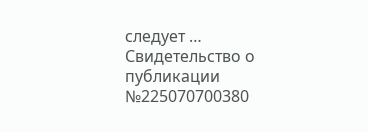следует …
Свидетельство о публикации №225070700380